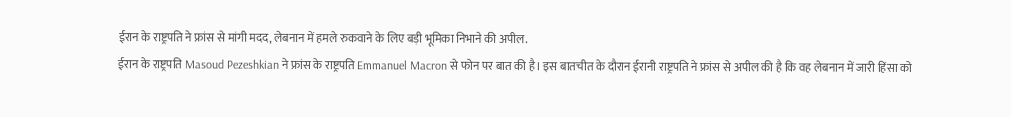ईरान के राष्ट्रपति ने फ्रांस से मांगी मदद, लेबनान में हमले रुकवाने के लिए बड़ी भूमिका निभाने की अपील.
ईरान के राष्ट्रपति Masoud Pezeshkian ने फ्रांस के राष्ट्रपति Emmanuel Macron से फोन पर बात की है। इस बातचीत के दौरान ईरानी राष्ट्रपति ने फ्रांस से अपील की है कि वह लेबनान में जारी हिंसा को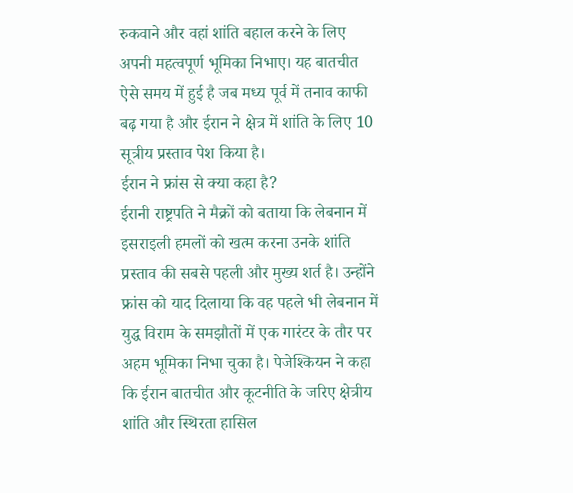रुकवाने और वहां शांति बहाल करने के लिए अपनी महत्वपूर्ण भूमिका निभाए। यह बातचीत ऐसे समय में हुई है जब मध्य पूर्व में तनाव काफी बढ़ गया है और ईरान ने क्षेत्र में शांति के लिए 10 सूत्रीय प्रस्ताव पेश किया है।
ईरान ने फ्रांस से क्या कहा है?
ईरानी राष्ट्रपति ने मैक्रों को बताया कि लेबनान में इसराइली हमलों को खत्म करना उनके शांति प्रस्ताव की सबसे पहली और मुख्य शर्त है। उन्होंने फ्रांस को याद दिलाया कि वह पहले भी लेबनान में युद्ध विराम के समझौतों में एक गारंटर के तौर पर अहम भूमिका निभा चुका है। पेजेश्कियन ने कहा कि ईरान बातचीत और कूटनीति के जरिए क्षेत्रीय शांति और स्थिरता हासिल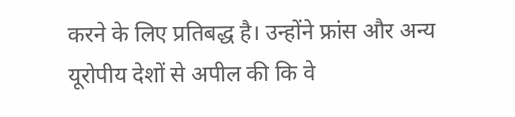करने के लिए प्रतिबद्ध है। उन्होंने फ्रांस और अन्य यूरोपीय देशों से अपील की कि वे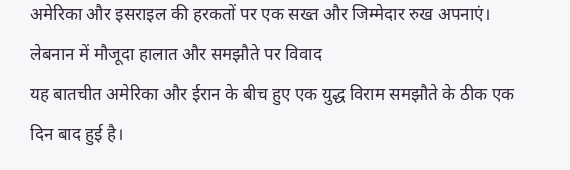अमेरिका और इसराइल की हरकतों पर एक सख्त और जिम्मेदार रुख अपनाएं।
लेबनान में मौजूदा हालात और समझौते पर विवाद
यह बातचीत अमेरिका और ईरान के बीच हुए एक युद्ध विराम समझौते के ठीक एक दिन बाद हुई है।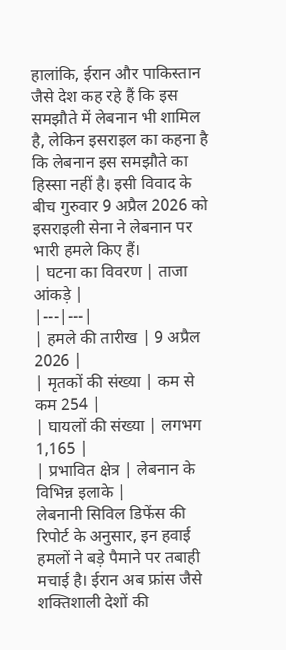हालांकि, ईरान और पाकिस्तान जैसे देश कह रहे हैं कि इस समझौते में लेबनान भी शामिल है, लेकिन इसराइल का कहना है कि लेबनान इस समझौते का हिस्सा नहीं है। इसी विवाद के बीच गुरुवार 9 अप्रैल 2026 को इसराइली सेना ने लेबनान पर भारी हमले किए हैं।
| घटना का विवरण | ताजा आंकड़े |
|---|---|
| हमले की तारीख | 9 अप्रैल 2026 |
| मृतकों की संख्या | कम से कम 254 |
| घायलों की संख्या | लगभग 1,165 |
| प्रभावित क्षेत्र | लेबनान के विभिन्न इलाके |
लेबनानी सिविल डिफेंस की रिपोर्ट के अनुसार, इन हवाई हमलों ने बड़े पैमाने पर तबाही मचाई है। ईरान अब फ्रांस जैसे शक्तिशाली देशों की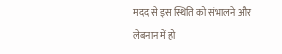मदद से इस स्थिति को संभालने और लेबनान में हो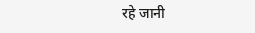रहे जानी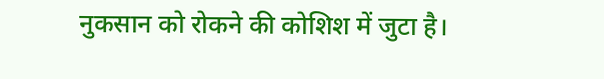नुकसान को रोकने की कोशिश में जुटा है।